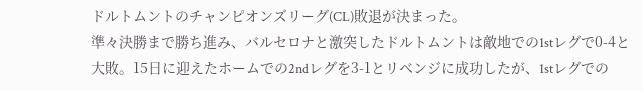ドルトムントのチャンピオンズリーグ(CL)敗退が決まった。
準々決勝まで勝ち進み、バルセロナと激突したドルトムントは敵地での1stレグで0-4と大敗。15日に迎えたホームでの2ndレグを3-1とリベンジに成功したが、1stレグでの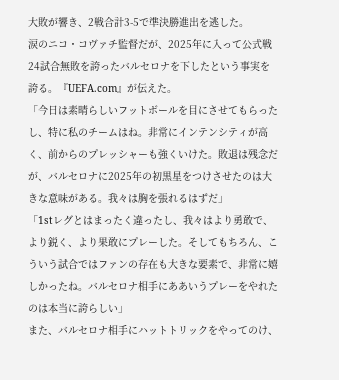大敗が響き、2戦合計3-5で準決勝進出を逃した。
涙のニコ・コヴァチ監督だが、2025年に入って公式戦24試合無敗を誇ったバルセロナを下したという事実を誇る。『UEFA.com』が伝えた。
「今日は素晴らしいフットボールを目にさせてもらったし、特に私のチームはね。非常にインテンシティが高く、前からのプレッシャーも強くいけた。敗退は残念だが、バルセロナに2025年の初黒星をつけさせたのは大きな意味がある。我々は胸を張れるはずだ」
「1stレグとはまったく違ったし、我々はより勇敢で、より鋭く、より果敢にプレーした。そしてもちろん、こういう試合ではファンの存在も大きな要素で、非常に嬉しかったね。バルセロナ相手にああいうプレーをやれたのは本当に誇らしい」
また、バルセロナ相手にハットトリックをやってのけ、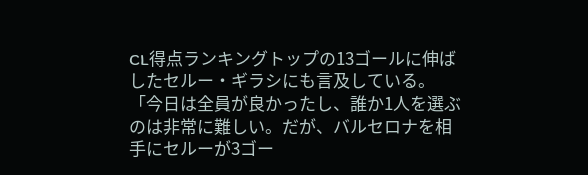CL得点ランキングトップの13ゴールに伸ばしたセルー・ギラシにも言及している。
「今日は全員が良かったし、誰か1人を選ぶのは非常に難しい。だが、バルセロナを相手にセルーが3ゴー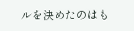ルを決めたのはも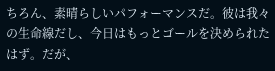ちろん、素晴らしいパフォーマンスだ。彼は我々の生命線だし、今日はもっとゴールを決められたはず。だが、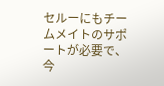セルーにもチームメイトのサポートが必要で、今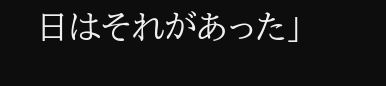日はそれがあった」